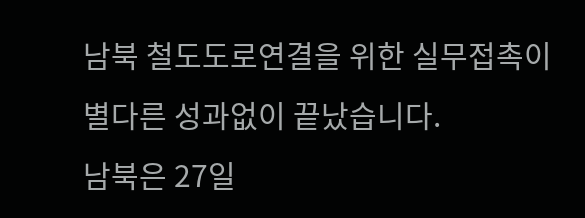남북 철도도로연결을 위한 실무접촉이 별다른 성과없이 끝났습니다.
남북은 27일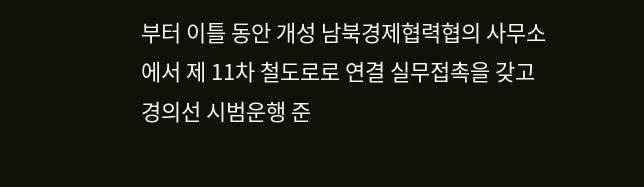부터 이틀 동안 개성 남북경제협력협의 사무소에서 제 11차 철도로로 연결 실무접촉을 갖고 경의선 시범운행 준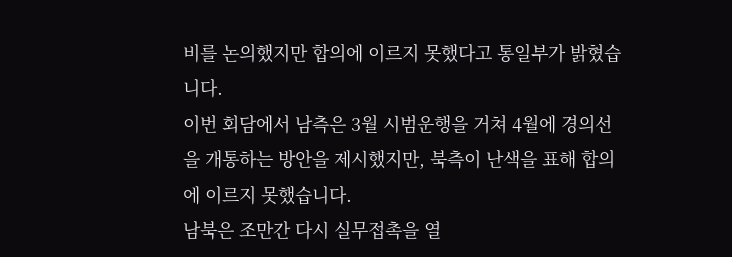비를 논의했지만 합의에 이르지 못했다고 통일부가 밝혔습니다.
이번 회담에서 남측은 3월 시범운행을 거쳐 4월에 경의선을 개통하는 방안을 제시했지만, 북측이 난색을 표해 합의에 이르지 못했습니다.
남북은 조만간 다시 실무접촉을 열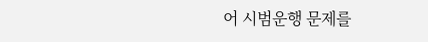어 시범운행 문제를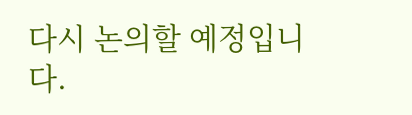다시 논의할 예정입니다.